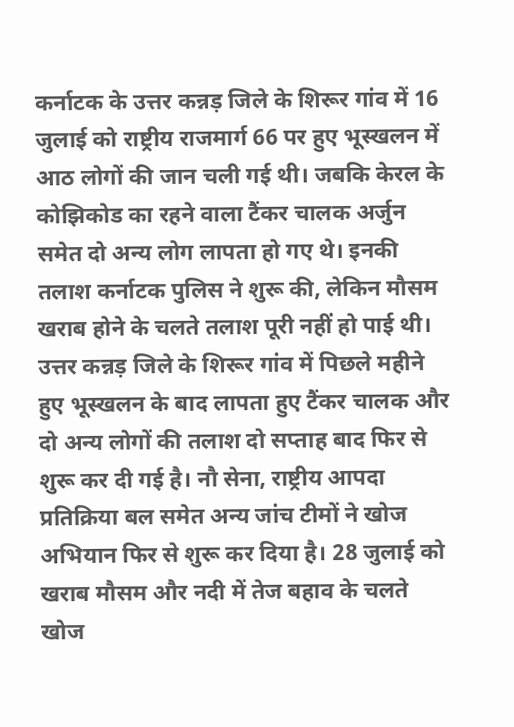कर्नाटक के उत्तर कन्नड़ जिले के शिरूर गांव में 16 जुलाई को राष्ट्रीय राजमार्ग 66 पर हुए भूस्खलन में आठ लोगों की जान चली गई थी। जबकि केरल के कोझिकोड का रहने वाला टैंकर चालक अर्जुन समेत दो अन्य लोग लापता हो गए थे। इनकी तलाश कर्नाटक पुलिस ने शुरू की, लेकिन मौसम खराब होने के चलते तलाश पूरी नहीं हो पाई थी।
उत्तर कन्नड़ जिले के शिरूर गांव में पिछले महीने हुए भूस्खलन के बाद लापता हुए टैंकर चालक और दो अन्य लोगों की तलाश दो सप्ताह बाद फिर से शुरू कर दी गई है। नौ सेना, राष्ट्रीय आपदा प्रतिक्रिया बल समेत अन्य जांच टीमों ने खोज अभियान फिर से शुरू कर दिया है। 28 जुलाई को खराब मौसम और नदी में तेज बहाव के चलते खोज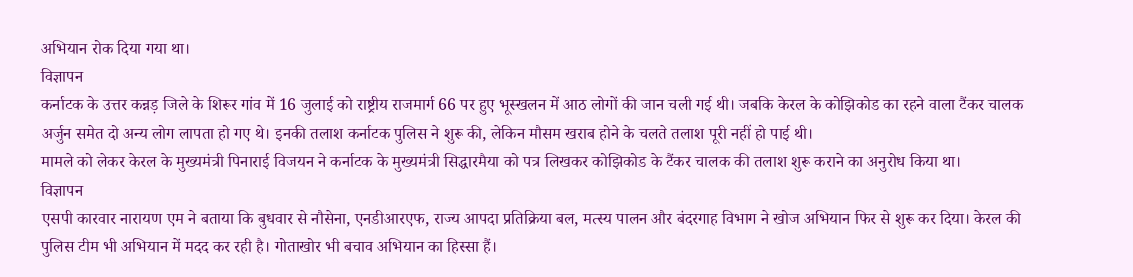अभियान रोक दिया गया था।
विज्ञापन
कर्नाटक के उत्तर कन्नड़ जिले के शिरूर गांव में 16 जुलाई को राष्ट्रीय राजमार्ग 66 पर हुए भूस्खलन में आठ लोगों की जान चली गई थी। जबकि केरल के कोझिकोड का रहने वाला टैंकर चालक अर्जुन समेत दो अन्य लोग लापता हो गए थे। इनकी तलाश कर्नाटक पुलिस ने शुरू की, लेकिन मौसम खराब होने के चलते तलाश पूरी नहीं हो पाई थी।
मामले को लेकर केरल के मुख्यमंत्री पिनाराई विजयन ने कर्नाटक के मुख्यमंत्री सिद्धारमैया को पत्र लिखकर कोझिकोड के टैंकर चालक की तलाश शुरू कराने का अनुरोध किया था।
विज्ञापन
एसपी कारवार नारायण एम ने बताया कि बुधवार से नौसेना, एनडीआरएफ, राज्य आपदा प्रतिक्रिया बल, मत्स्य पालन और बंदरगाह विभाग ने खोज अभियान फिर से शुरू कर दिया। केरल की पुलिस टीम भी अभियान में मदद कर रही है। गोताखोर भी बचाव अभियान का हिस्सा हैं।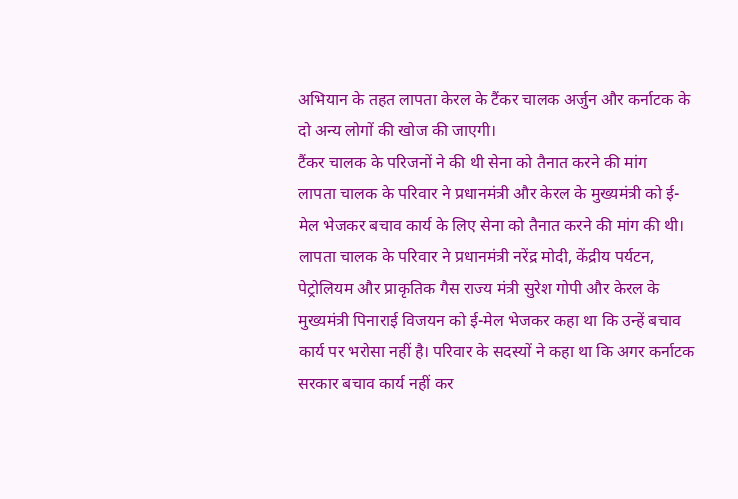अभियान के तहत लापता केरल के टैंकर चालक अर्जुन और कर्नाटक के दो अन्य लोगों की खोज की जाएगी।
टैंकर चालक के परिजनों ने की थी सेना को तैनात करने की मांग
लापता चालक के परिवार ने प्रधानमंत्री और केरल के मुख्यमंत्री को ई-मेल भेजकर बचाव कार्य के लिए सेना को तैनात करने की मांग की थी। लापता चालक के परिवार ने प्रधानमंत्री नरेंद्र मोदी, केंद्रीय पर्यटन, पेट्रोलियम और प्राकृतिक गैस राज्य मंत्री सुरेश गोपी और केरल के मुख्यमंत्री पिनाराई विजयन को ई-मेल भेजकर कहा था कि उन्हें बचाव कार्य पर भरोसा नहीं है। परिवार के सदस्यों ने कहा था कि अगर कर्नाटक सरकार बचाव कार्य नहीं कर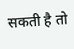सकती है तो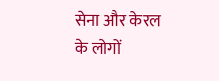सेना और केरल के लोगों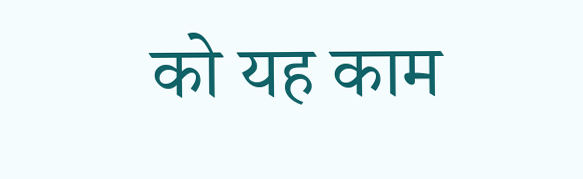को यह काम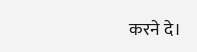करने दे।